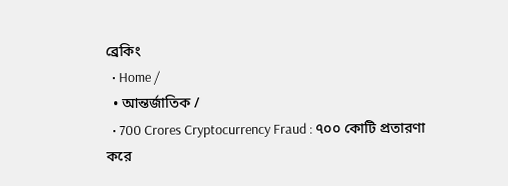ব্রেকিং
  • Home /
  • আন্তর্জাতিক /
  • 700 Crores Cryptocurrency Fraud : ৭০০ কোটি প্রতারণা করে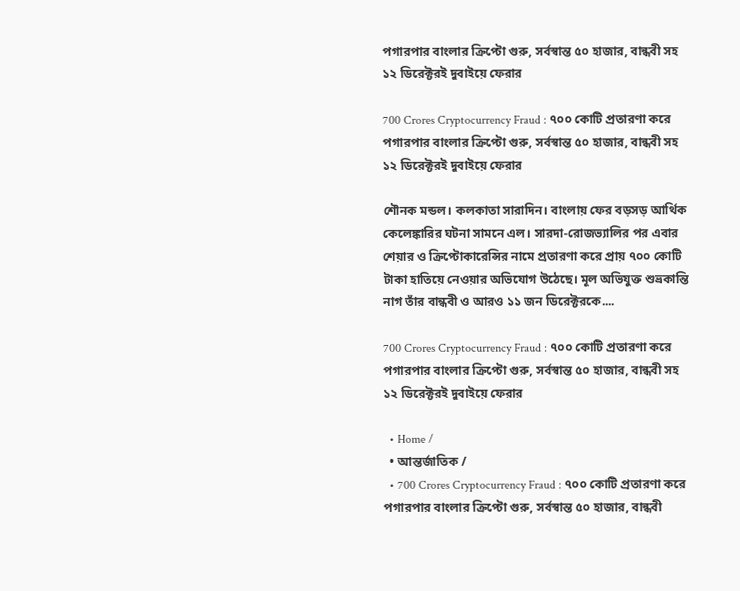পগারপার বাংলার ক্রিপ্টো গুরু, সর্বস্বান্ত ৫০ হাজার, বান্ধবী সহ ১২ ডিরেক্টরই দুবাইয়ে ফেরার

700 Crores Cryptocurrency Fraud : ৭০০ কোটি প্রতারণা করে পগারপার বাংলার ক্রিপ্টো গুরু, সর্বস্বান্ত ৫০ হাজার, বান্ধবী সহ ১২ ডিরেক্টরই দুবাইয়ে ফেরার

শৌনক মন্ডল। কলকাতা সারাদিন। বাংলায় ফের বড়সড় আর্থিক কেলেঙ্কারির ঘটনা সামনে এল। সারদা-রোজভ্যালির পর এবার শেয়ার ও ক্রিপ্টোকারেন্সির নামে প্রতারণা করে প্রায় ৭০০ কোটি টাকা হাতিয়ে নেওয়ার অভিযোগ উঠেছে। মূল অভিযুক্ত শুভ্রকান্তি নাগ তাঁর বান্ধবী ও আরও ১১ জন ডিরেক্টরকে....

700 Crores Cryptocurrency Fraud : ৭০০ কোটি প্রতারণা করে পগারপার বাংলার ক্রিপ্টো গুরু, সর্বস্বান্ত ৫০ হাজার, বান্ধবী সহ ১২ ডিরেক্টরই দুবাইয়ে ফেরার

  • Home /
  • আন্তর্জাতিক /
  • 700 Crores Cryptocurrency Fraud : ৭০০ কোটি প্রতারণা করে পগারপার বাংলার ক্রিপ্টো গুরু, সর্বস্বান্ত ৫০ হাজার, বান্ধবী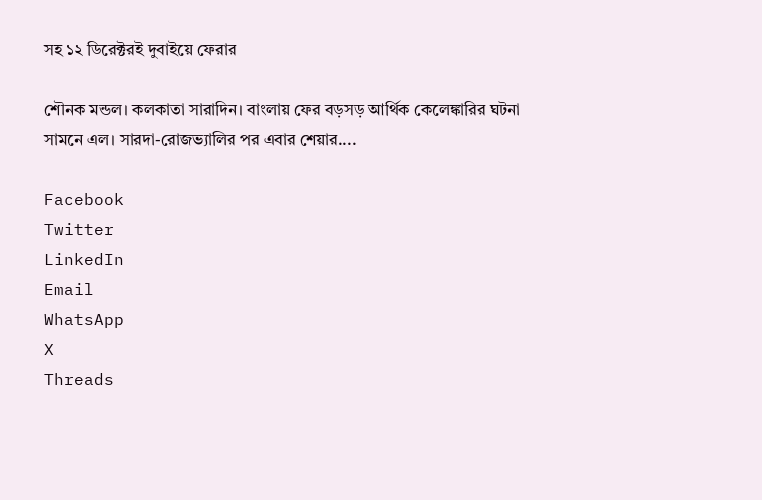সহ ১২ ডিরেক্টরই দুবাইয়ে ফেরার

শৌনক মন্ডল। কলকাতা সারাদিন। বাংলায় ফের বড়সড় আর্থিক কেলেঙ্কারির ঘটনা সামনে এল। সারদা-রোজভ্যালির পর এবার শেয়ার....

Facebook
Twitter
LinkedIn
Email
WhatsApp
X
Threads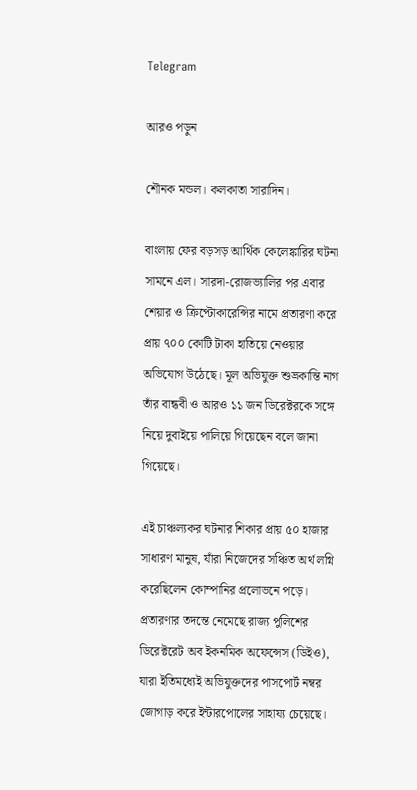Telegram

আরও পড়ুন

শৌনক মন্ডল। কলকাতা সারাদিন।

বাংলায় ফের বড়সড় আর্থিক কেলেঙ্কারির ঘটনা সামনে এল। সারদা-রোজভ্যালির পর এবার শেয়ার ও ক্রিপ্টোকারেন্সির নামে প্রতারণা করে প্রায় ৭০০ কোটি টাকা হাতিয়ে নেওয়ার অভিযোগ উঠেছে। মূল অভিযুক্ত শুভ্রকান্তি নাগ তাঁর বান্ধবী ও আরও ১১ জন ডিরেক্টরকে সঙ্গে নিয়ে দুবাইয়ে পালিয়ে গিয়েছেন বলে জানা গিয়েছে।

এই চাঞ্চল্যকর ঘটনার শিকার প্রায় ৫০ হাজার সাধারণ মানুষ, যাঁরা নিজেদের সঞ্চিত অর্থ লগ্নি করেছিলেন কোম্পানির প্রলোভনে পড়ে। প্রতারণার তদন্তে নেমেছে রাজ্য পুলিশের ডিরেক্টরেট অব ইকনমিক অফেন্সেস (ডিইও), যারা ইতিমধ্যেই অভিযুক্তদের পাসপোর্ট নম্বর জোগাড় করে ইন্টারপোলের সাহায্য চেয়েছে।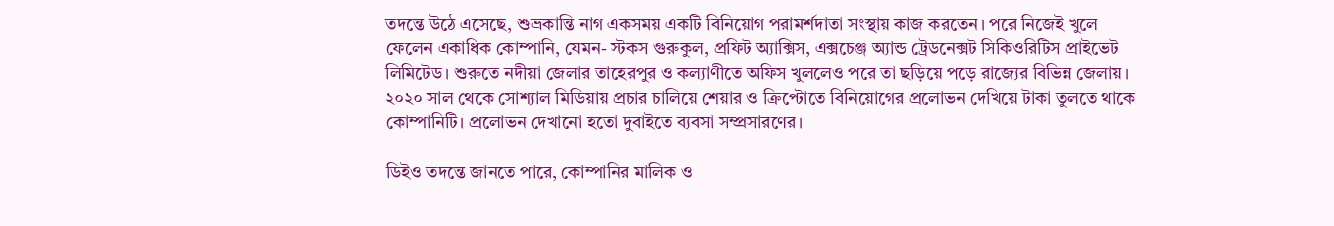তদন্তে উঠে এসেছে, শুভ্রকান্তি নাগ একসময় একটি বিনিয়োগ পরামর্শদাতা সংস্থায় কাজ করতেন। পরে নিজেই খুলে ফেলেন একাধিক কোম্পানি, যেমন- স্টকস গুরুকুল, প্রফিট অ্যাক্সিস, এক্সচেঞ্জ অ্যান্ড ট্রেডনেক্সট সিকিওরিটিস প্রাইভেট লিমিটেড। শুরুতে নদীয়া জেলার তাহেরপুর ও কল্যাণীতে অফিস খুললেও পরে তা ছড়িয়ে পড়ে রাজ্যের বিভিন্ন জেলায়। ২০২০ সাল থেকে সোশ্যাল মিডিয়ায় প্রচার চালিয়ে শেয়ার ও ক্রিপ্টোতে বিনিয়োগের প্রলোভন দেখিয়ে টাকা তুলতে থাকে কোম্পানিটি। প্রলোভন দেখানো হতো দুবাইতে ব্যবসা সম্প্রসারণের।

ডিইও তদন্তে জানতে পারে, কোম্পানির মালিক ও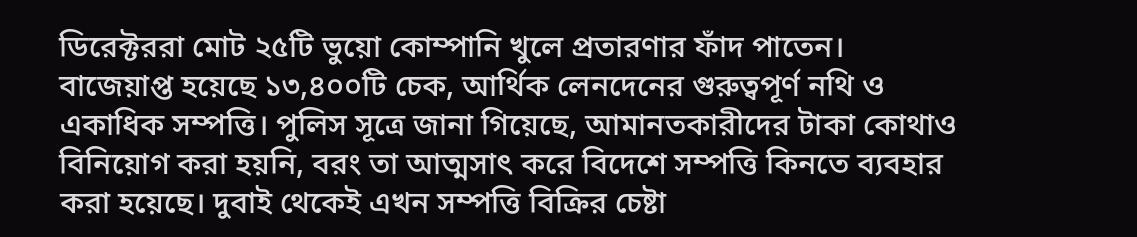ডিরেক্টররা মোট ২৫টি ভুয়ো কোম্পানি খুলে প্রতারণার ফাঁদ পাতেন। বাজেয়াপ্ত হয়েছে ১৩,৪০০টি চেক, আর্থিক লেনদেনের গুরুত্বপূর্ণ নথি ও একাধিক সম্পত্তি। পুলিস সূত্রে জানা গিয়েছে, আমানতকারীদের টাকা কোথাও বিনিয়োগ করা হয়নি, বরং তা আত্মসাৎ করে বিদেশে সম্পত্তি কিনতে ব্যবহার করা হয়েছে। দুবাই থেকেই এখন সম্পত্তি বিক্রির চেষ্টা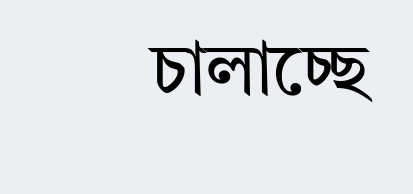চালাচ্ছে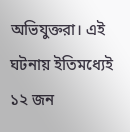অভিযুক্তরা। এই ঘটনায় ইতিমধ্যেই ১২ জন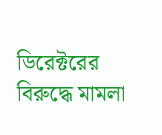ডিরেক্টরের বিরুদ্ধে মামলা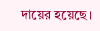দায়ের হয়েছে।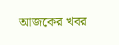আজকের খবর